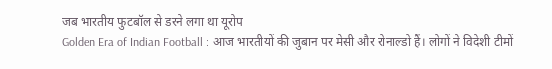जब भारतीय फुटबॉल से डरने लगा था यूरोप
Golden Era of Indian Football : आज भारतीयों की जुबान पर मेसी और रोनाल्डो हैं। लोगों ने विदेशी टीमों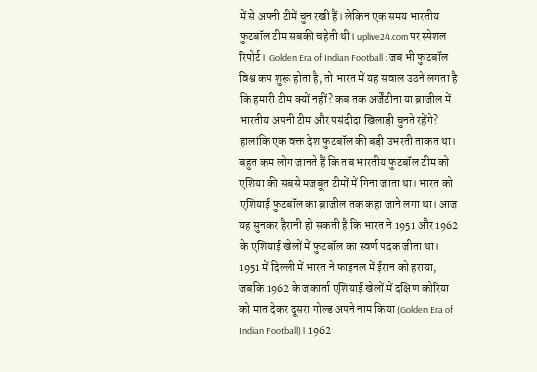में से अपनी टीमें चुन रखी हैं। लेकिन एक समय भारतीय फुटबॉल टीम सबकी चहेती थी। uplive24.com पर स्पेशल रिपोर्ट। Golden Era of Indian Football : जब भी फुटबॉल विश्व कप शुरू होता है, तो भारत में यह सवाल उठने लगता है कि हमारी टीम क्यों नहीं? कब तक अर्जेंटीना या ब्राजील में भारतीय अपनी टीम और पसंदीदा खिलाड़ी चुनते रहेंगे? हालांकि एक वक्त देश फुटबॉल की बड़ी उभरती ताकत था। बहुत कम लोग जानते हैं कि तब भारतीय फुटबॉल टीम को एशिया की सबसे मजबूत टीमों में गिना जाता था। भारत को एशियाई फुटबॉल का ब्राजील तक कहा जाने लगा था। आज यह सुनकर हैरानी हो सकती है कि भारत ने 1951 और 1962 के एशियाई खेलों में फुटबॉल का स्वर्ण पदक जीता था। 1951 में दिल्ली में भारत ने फाइनल में ईरान को हराया, जबकि 1962 के जकार्ता एशियाई खेलों में दक्षिण कोरिया को मात देकर दूसरा गोल्ड अपने नाम किया (Golden Era of Indian Football)। 1962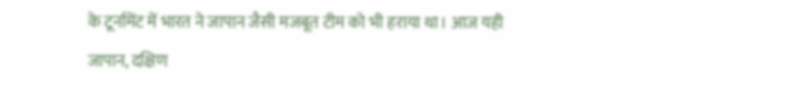के टूर्नामेंट में भारत ने जापान जैसी मजबूत टीम को भी हराया था। आज यही जापान, दक्षिण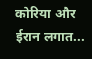कोरिया और ईरान लगात...